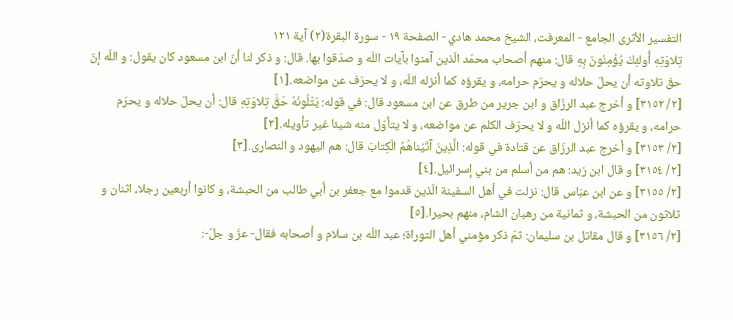التفسير الأثرى الجامع - المعرفت، الشيخ محمد هادي - الصفحة ١٩ - سورة البقرة(٢) آية ١٢١
تِلاوَتِهِ أُولئِكَ يُؤْمِنُونَ بِهِ قال: منهم أصحاب محمّد الّذين آمنوا بآيات اللّه و صدّقوا بها. قال: و ذكر لنا أنّ ابن مسعود كان يقول: و اللّه إنّ حقّ تلاوته أن يحلّ حلاله و يحرّم حرامه، و يقرؤه كما أنزله اللّه، و لا يحرّف عن مواضعه.[١]
[٢/ ٣١٥٢] و أخرج عبد الرزّاق و ابن جرير من طرق عن ابن مسعود قال: في قوله: يَتْلُونَهُ حَقَّ تِلاوَتِهِ قال: أن يحلّ حلاله و يحرّم حرامه، و يقرؤه كما أنزل اللّه و لا يحرّف الكلم عن مواضعه، و لا يتأوّل منه شيئا غير تأويله.[٢]
[٢/ ٣١٥٣] و أخرج عبد الرزّاق عن قتادة في قوله: الَّذِينَ آتَيْناهُمُ الْكِتابَ قال: هم اليهود و النصارى.[٣]
[٢/ ٣١٥٤] و قال ابن زيد: هم من أسلم من بني إسرائيل.[٤]
[٢/ ٣١٥٥] و عن ابن عبّاس قال: نزلت في أهل السفينة الّذين قدموا مع جعفر بن أبي طالب من الحبشة، و كانوا أربعين رجلا، اثنان و ثلاثون من الحبشة، و ثمانية من رهبان الشام، منهم بحيرا.[٥]
[٢/ ٣١٥٦] و قال مقاتل بن سليمان: ثمّ ذكر مؤمني أهل التوراة؛ عبد اللّه بن سلام و أصحابه فقال- عزّ و جلّ-: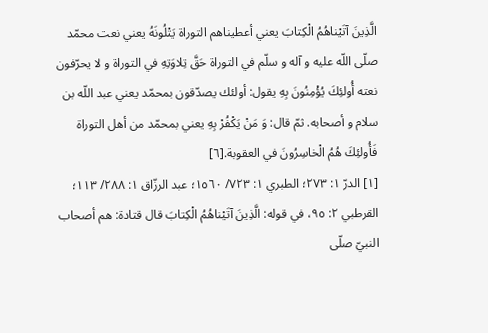الَّذِينَ آتَيْناهُمُ الْكِتابَ يعني أعطيناهم التوراة يَتْلُونَهُ يعني نعت محمّد صلّى اللّه عليه و آله و سلّم في التوراة حَقَّ تِلاوَتِهِ في التوراة و لا يحرّفون نعته أُولئِكَ يُؤْمِنُونَ بِهِ يقول: أولئك يصدّقون بمحمّد يعني عبد اللّه بن سلام و أصحابه. ثمّ قال: وَ مَنْ يَكْفُرْ بِهِ يعني بمحمّد من أهل التوراة فَأُولئِكَ هُمُ الْخاسِرُونَ في العقوبة.[٦]
[١] الدرّ ١: ٢٧٣؛ الطبري ١: ٧٢٣/ ١٥٦٠؛ عبد الرزّاق ١: ٢٨٨/ ١١٣؛ القرطبي ٢: ٩٥، في قوله: الَّذِينَ آتَيْناهُمُ الْكِتابَ قال قتادة: هم أصحاب النبيّ صلّى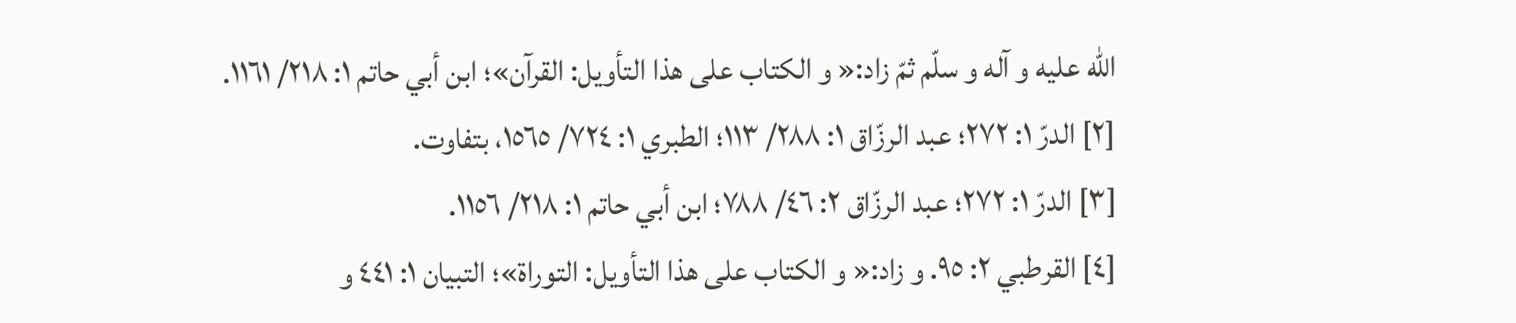اللّه عليه و آله و سلّم ثمّ زاد:« و الكتاب على هذا التأويل: القرآن»؛ ابن أبي حاتم ١: ٢١٨/ ١١٦١.
[٢] الدرّ ١: ٢٧٢؛ عبد الرزّاق ١: ٢٨٨/ ١١٣؛ الطبري ١: ٧٢٤/ ١٥٦٥، بتفاوت.
[٣] الدرّ ١: ٢٧٢؛ عبد الرزّاق ٢: ٤٦/ ٧٨٨؛ ابن أبي حاتم ١: ٢١٨/ ١١٥٦.
[٤] القرطبي ٢: ٩٥. و زاد:« و الكتاب على هذا التأويل: التوراة»؛ التبيان ١: ٤٤١ و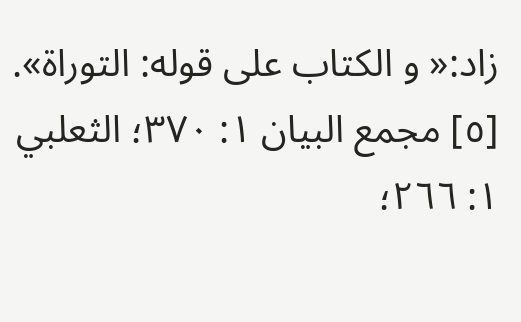زاد:« و الكتاب على قوله: التوراة».
[٥] مجمع البيان ١: ٣٧٠؛ الثعلبي ١: ٢٦٦؛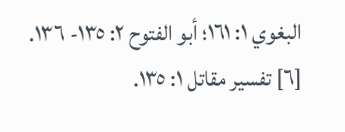البغوي ١: ١٦١؛ أبو الفتوح ٢: ١٣٥- ١٣٦.
[٦] تفسير مقاتل ١: ١٣٥.